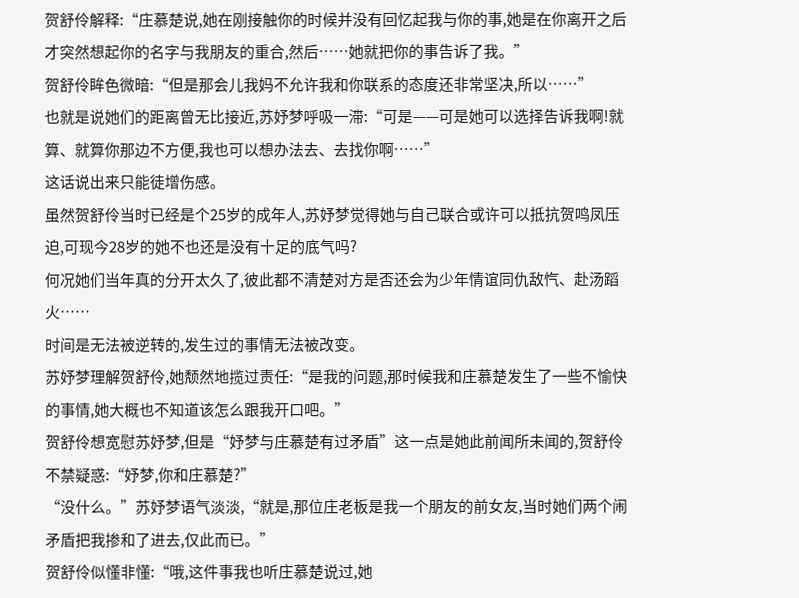贺舒伶解释:“庄慕楚说,她在刚接触你的时候并没有回忆起我与你的事,她是在你离开之后才突然想起你的名字与我朋友的重合,然后……她就把你的事告诉了我。”
贺舒伶眸色微暗:“但是那会儿我妈不允许我和你联系的态度还非常坚决,所以……”
也就是说她们的距离曾无比接近,苏妤梦呼吸一滞:“可是——可是她可以选择告诉我啊!就算、就算你那边不方便,我也可以想办法去、去找你啊……”
这话说出来只能徒增伤感。
虽然贺舒伶当时已经是个25岁的成年人,苏妤梦觉得她与自己联合或许可以抵抗贺鸣凤压迫,可现今28岁的她不也还是没有十足的底气吗?
何况她们当年真的分开太久了,彼此都不清楚对方是否还会为少年情谊同仇敌忾、赴汤蹈火……
时间是无法被逆转的,发生过的事情无法被改变。
苏妤梦理解贺舒伶,她颓然地揽过责任:“是我的问题,那时候我和庄慕楚发生了一些不愉快的事情,她大概也不知道该怎么跟我开口吧。”
贺舒伶想宽慰苏妤梦,但是“妤梦与庄慕楚有过矛盾”这一点是她此前闻所未闻的,贺舒伶不禁疑惑:“妤梦,你和庄慕楚?”
“没什么。”苏妤梦语气淡淡,“就是,那位庄老板是我一个朋友的前女友,当时她们两个闹矛盾把我掺和了进去,仅此而已。”
贺舒伶似懂非懂:“哦,这件事我也听庄慕楚说过,她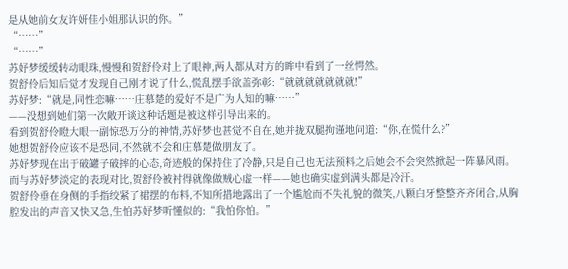是从她前女友许妍佳小姐那认识的你。”
“……”
“……”
苏妤梦缓缓转动眼珠,慢慢和贺舒伶对上了眼神,两人都从对方的眸中看到了一丝愕然。
贺舒伶后知后觉才发现自己刚才说了什么,慌乱摆手欲盖弥彰:“就就就就就就就!”
苏妤梦:“就是,同性恋嘛……庄慕楚的爱好不是广为人知的嘛……”
——没想到她们第一次敞开谈这种话题是被这样引导出来的。
看到贺舒伶瞪大眼一副惊恐万分的神情,苏妤梦也甚觉不自在,她并拢双腿拘谨地问道:“你,在慌什么?”
她想贺舒伶应该不是恐同,不然就不会和庄慕楚做朋友了。
苏妤梦现在出于破罐子破摔的心态,奇迹般的保持住了冷静,只是自己也无法预料之后她会不会突然掀起一阵暴风雨。
而与苏妤梦淡定的表现对比,贺舒伶被衬得就像做贼心虚一样——她也确实虚到满头都是冷汗。
贺舒伶垂在身侧的手指绞紧了裙摆的布料,不知所措地露出了一个尴尬而不失礼貌的微笑,八颗白牙整整齐齐闭合,从胸腔发出的声音又快又急,生怕苏妤梦听懂似的:“我怕你怕。”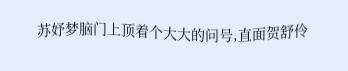苏妤梦脑门上顶着个大大的问号,直面贺舒伶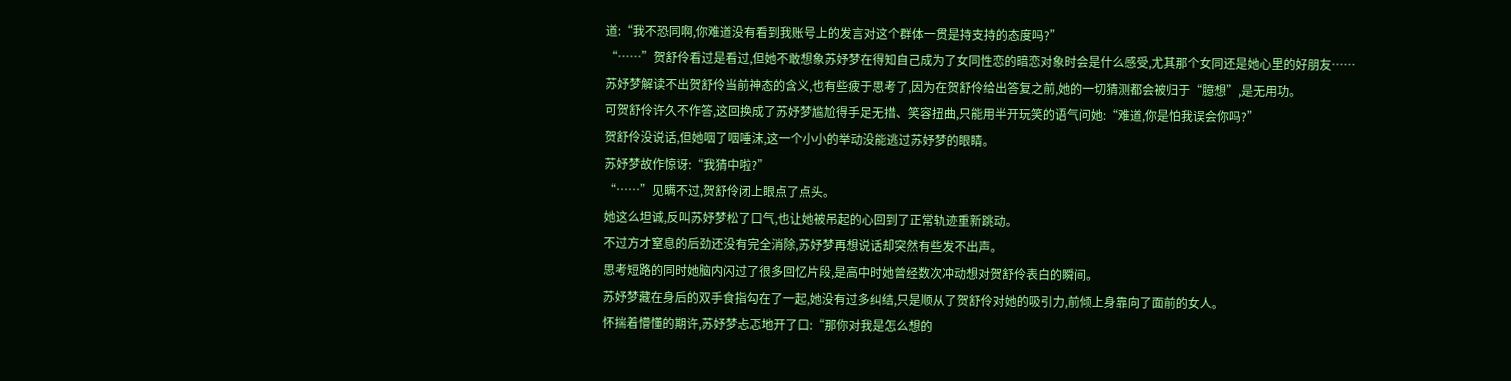道:“我不恐同啊,你难道没有看到我账号上的发言对这个群体一贯是持支持的态度吗?”
“……”贺舒伶看过是看过,但她不敢想象苏妤梦在得知自己成为了女同性恋的暗恋对象时会是什么感受,尤其那个女同还是她心里的好朋友……
苏妤梦解读不出贺舒伶当前神态的含义,也有些疲于思考了,因为在贺舒伶给出答复之前,她的一切猜测都会被归于“臆想”,是无用功。
可贺舒伶许久不作答,这回换成了苏妤梦尴尬得手足无措、笑容扭曲,只能用半开玩笑的语气问她:“难道,你是怕我误会你吗?”
贺舒伶没说话,但她咽了咽唾沫,这一个小小的举动没能逃过苏妤梦的眼睛。
苏妤梦故作惊讶:“我猜中啦?”
“……”见瞒不过,贺舒伶闭上眼点了点头。
她这么坦诚,反叫苏妤梦松了口气,也让她被吊起的心回到了正常轨迹重新跳动。
不过方才窒息的后劲还没有完全消除,苏妤梦再想说话却突然有些发不出声。
思考短路的同时她脑内闪过了很多回忆片段,是高中时她曾经数次冲动想对贺舒伶表白的瞬间。
苏妤梦藏在身后的双手食指勾在了一起,她没有过多纠结,只是顺从了贺舒伶对她的吸引力,前倾上身靠向了面前的女人。
怀揣着懵懂的期许,苏妤梦忐忑地开了口:“那你对我是怎么想的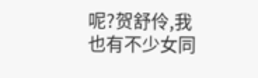呢?贺舒伶,我也有不少女同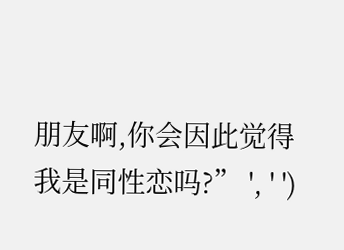朋友啊,你会因此觉得我是同性恋吗?” ', ' ')